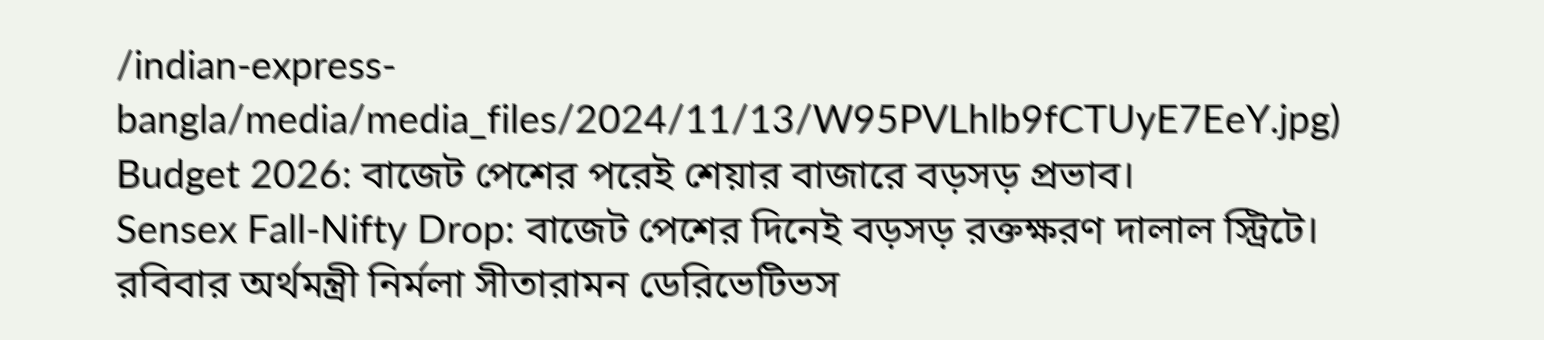/indian-express-bangla/media/media_files/2024/11/13/W95PVLhlb9fCTUyE7EeY.jpg)
Budget 2026: বাজেট পেশের পরেই শেয়ার বাজারে বড়সড় প্রভাব।
Sensex Fall-Nifty Drop: বাজেট পেশের দিনেই বড়সড় রক্তক্ষরণ দালাল স্ট্রিটে। রবিবার অর্থমন্ত্রী নির্মলা সীতারামন ডেরিভেটিভস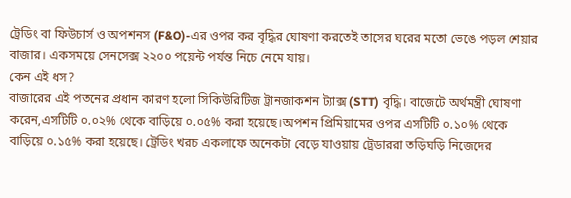ট্রেডিং বা ফিউচার্স ও অপশনস (F&O)-এর ওপর কর বৃদ্ধির ঘোষণা করতেই তাসের ঘরের মতো ভেঙে পড়ল শেয়ার বাজার। একসময়ে সেনসেক্স ২২০০ পয়েন্ট পর্যন্ত নিচে নেমে যায়।
কেন এই ধস?
বাজারের এই পতনের প্রধান কারণ হলো সিকিউরিটিজ ট্রানজাকশন ট্যাক্স (STT) বৃদ্ধি। বাজেটে অর্থমন্ত্রী ঘোষণা করেন,এসটিটি ০.০২% থেকে বাড়িয়ে ০.০৫% করা হয়েছে।অপশন প্রিমিয়ামের ওপর এসটিটি ০.১০% থেকে বাড়িয়ে ০.১৫% করা হয়েছে। ট্রেডিং খরচ একলাফে অনেকটা বেড়ে যাওয়ায় ট্রেডাররা তড়িঘড়ি নিজেদের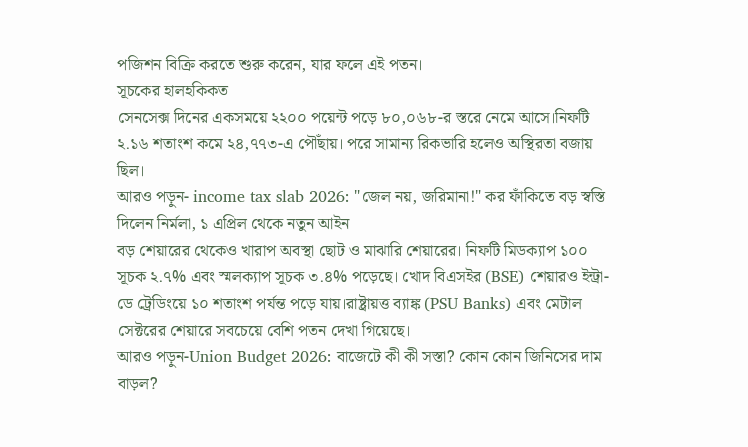পজিশন বিক্রি করতে শুরু করেন, যার ফলে এই পতন।
সূচকের হালহকিকত
সেনসেক্স দিনের একসময়ে ২২০০ পয়েন্ট পড়ে ৮০,০৬৮-র স্তরে নেমে আসে।নিফটি ২.১৬ শতাংশ কমে ২৪,৭৭৩-এ পৌঁছায়। পরে সামান্য রিকভারি হলেও অস্থিরতা বজায় ছিল।
আরও পড়ুন- income tax slab 2026: "জেল নয়, জরিমানা!" কর ফাঁকিতে বড় স্বস্তি দিলেন নির্মলা, ১ এপ্রিল থেকে নতুন আইন
বড় শেয়ারের থেকেও খারাপ অবস্থা ছোট ও মাঝারি শেয়ারের। নিফটি মিডক্যাপ ১০০ সূচক ২.৭% এবং স্মলক্যাপ সূচক ৩.৪% পড়েছে। খোদ বিএসইর (BSE) শেয়ারও ইন্ট্রা-ডে ট্রেডিংয়ে ১০ শতাংশ পর্যন্ত পড়ে যায়।রাষ্ট্রায়ত্ত ব্যাঙ্ক (PSU Banks) এবং মেটাল সেক্টরের শেয়ারে সবচেয়ে বেশি পতন দেখা গিয়েছে।
আরও পড়ুন-Union Budget 2026: বাজেটে কী কী সস্তা? কোন কোন জিনিসের দাম বাড়ল?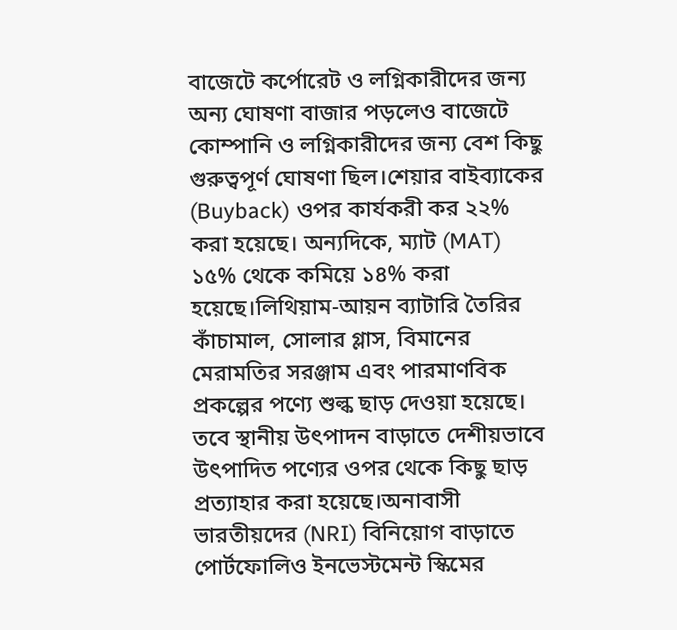বাজেটে কর্পোরেট ও লগ্নিকারীদের জন্য অন্য ঘোষণা বাজার পড়লেও বাজেটে কোম্পানি ও লগ্নিকারীদের জন্য বেশ কিছু গুরুত্বপূর্ণ ঘোষণা ছিল।শেয়ার বাইব্যাকের (Buyback) ওপর কার্যকরী কর ২২% করা হয়েছে। অন্যদিকে, ম্যাট (MAT) ১৫% থেকে কমিয়ে ১৪% করা হয়েছে।লিথিয়াম-আয়ন ব্যাটারি তৈরির কাঁচামাল, সোলার গ্লাস, বিমানের মেরামতির সরঞ্জাম এবং পারমাণবিক প্রকল্পের পণ্যে শুল্ক ছাড় দেওয়া হয়েছে।
তবে স্থানীয় উৎপাদন বাড়াতে দেশীয়ভাবে উৎপাদিত পণ্যের ওপর থেকে কিছু ছাড় প্রত্যাহার করা হয়েছে।অনাবাসী ভারতীয়দের (NRI) বিনিয়োগ বাড়াতে পোর্টফোলিও ইনভেস্টমেন্ট স্কিমের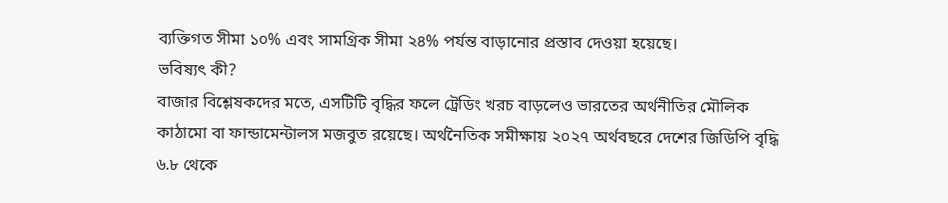ব্যক্তিগত সীমা ১০% এবং সামগ্রিক সীমা ২৪% পর্যন্ত বাড়ানোর প্রস্তাব দেওয়া হয়েছে।
ভবিষ্যৎ কী?
বাজার বিশ্লেষকদের মতে, এসটিটি বৃদ্ধির ফলে ট্রেডিং খরচ বাড়লেও ভারতের অর্থনীতির মৌলিক কাঠামো বা ফান্ডামেন্টালস মজবুত রয়েছে। অর্থনৈতিক সমীক্ষায় ২০২৭ অর্থবছরে দেশের জিডিপি বৃদ্ধি ৬.৮ থেকে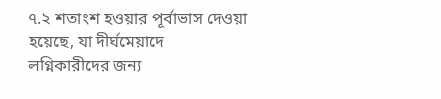৭.২ শতাংশ হওয়ার পূর্বাভাস দেওয়া হয়েছে, যা দীর্ঘমেয়াদে লগ্নিকারীদের জন্য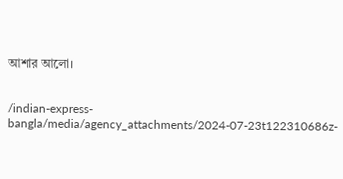আশার আলো।


/indian-express-bangla/media/agency_attachments/2024-07-23t122310686z-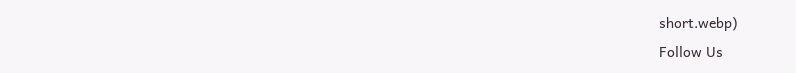short.webp)
Follow Us